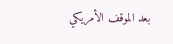بعد الموقف الأمريكي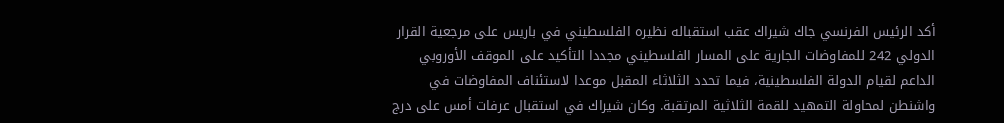أكد الرئيس الفرنسي جاك شيراك عقب استقباله نظيره الفلسطيني في باريس على مرجعية القرار الدولي 242 للمفاوضات الجارية على المسار الفلسطيني مجددا التأكيد على الموقف الأوروبي الداعم لقيام الدولة الفلسطينية، فيما تحدد الثلاثاء المقبل موعدا لاستئناف المفاوضات في واشنطن لمحاولة التمهيد للقمة الثلاثية المرتقبة. وكان شيراك في استقبال عرفات أمس على درج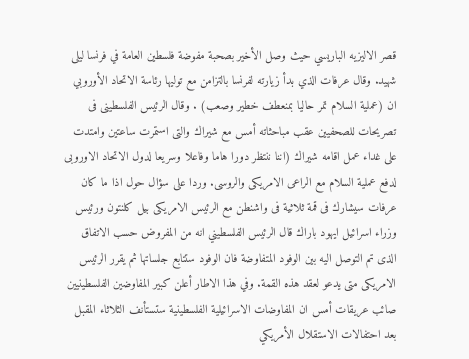قصر الاليزيه الباريسي حيث وصل الأخير بصحبة مفوضة فلسطين العامة في فرنسا ليلى شهيد. وقال عرفات الذي بدأ زيارته لفرنسا بالتزامن مع توليها رئاسة الاتحاد الأوروبي ان (عملية السلام تمر حاليا بمنعطف خطير وصعب) . وقال الرئيس الفلسطينى فى تصريحات للصحفيين عقب مباحثاته أمس مع شيراك والتى استمرت ساعتين وامتدت على غداء عمل اقامه شيراك (اننا ننتظر دورا هاما وفاعلا وسريعا لدول الاتحاد الاوروبى لدفع عملية السلام مع الراعى الامريكى والروسى. وردا على سؤال حول اذا ما كان عرفات سيشارك فى قمة ثلاثية فى واشنطن مع الرئيس الامريكى بيل كلنتون ورئيس وزراء اسرائيل ايهود باراك قال الرئيس الفلسطيني انه من المفروض حسب الاتفاق الذى تم التوصل اليه بين الوفود المتفاوضة فان الوفود ستتابع جلساتها ثم يقرر الرئيس الامريكى متى يدعو لعقد هذه القمة. وفي هذا الاطار أعلن كبير المفاوضين الفلسطينيين صائب عريقات أمس ان المفاوضات الاسرائيلية الفلسطينية ستستأنف الثلاثاء المقبل بعد احتفالات الاستقلال الأمريكي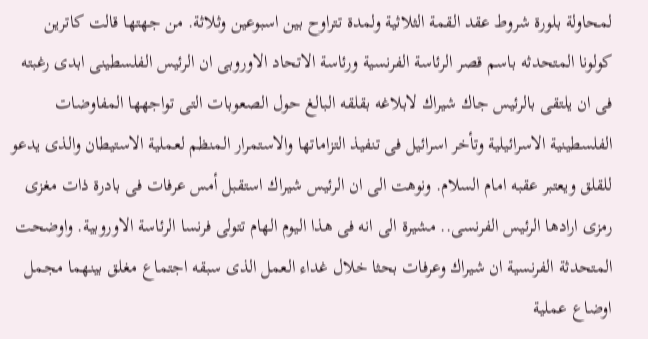لمحاولة بلورة شروط عقد القمة الثلاثية ولمدة تتراوح بين اسبوعين وثلاثة. من جهتها قالت كاترين كولونا المتحدثه باسم قصر الرئاسة الفرنسية ورئاسة الاتحاد الاوروبى ان الرئيس الفلسطينى ابدى رغبته فى ان يلتقى بالرئيس جاك شيراك لابلاغه بقلقه البالغ حول الصعوبات التى تواجهها المفاوضات الفلسطينية الاسرائيلية وتأخر اسرائيل فى تنفيذ التزاماتها والاستمرار المنظم لعملية الاستيطان والذى يدعو للقلق ويعتبر عقبه امام السلام. ونوهت الى ان الرئيس شيراك استقبل أمس عرفات فى بادرة ذات مغزى رمزى ارادها الرئيس الفرنسى.. مشيرة الى انه فى هذا اليوم الهام تتولى فرنسا الرئاسة الاوروبية. واوضحت المتحدثة الفرنسية ان شيراك وعرفات بحثا خلال غداء العمل الذى سبقه اجتماع مغلق بينهما مجمل اوضاع عملية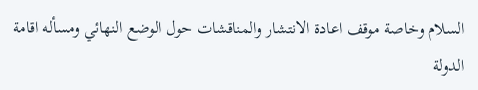السلام وخاصة موقف اعادة الانتشار والمناقشات حول الوضع النهائي ومسأله اقامة الدولة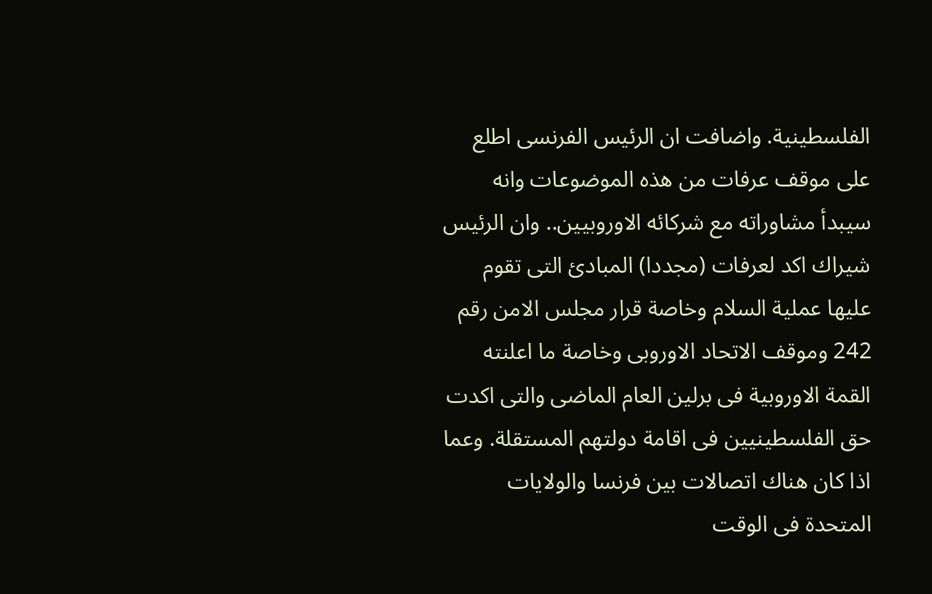الفلسطينية. واضافت ان الرئيس الفرنسى اطلع على موقف عرفات من هذه الموضوعات وانه سيبدأ مشاوراته مع شركائه الاوروبيين.. وان الرئيس شيراك اكد لعرفات (مجددا) المبادئ التى تقوم عليها عملية السلام وخاصة قرار مجلس الامن رقم 242 وموقف الاتحاد الاوروبى وخاصة ما اعلنته القمة الاوروبية فى برلين العام الماضى والتى اكدت حق الفلسطينيين فى اقامة دولتهم المستقلة. وعما اذا كان هناك اتصالات بين فرنسا والولايات المتحدة فى الوقت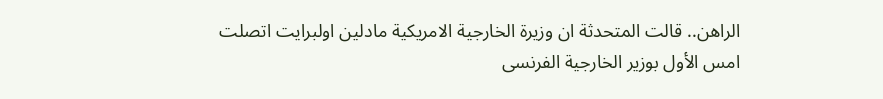الراهن.. قالت المتحدثة ان وزيرة الخارجية الامريكية مادلين اولبرايت اتصلت امس الأول بوزير الخارجية الفرنسى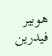هوبير فيدرين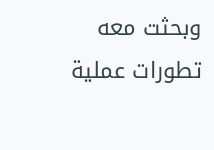وبحثت معه تطورات عملية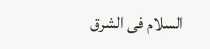السلام فى الشرق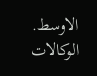الاوسط. الوكالات